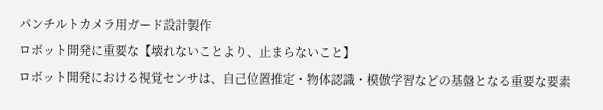パンチルトカメラ用ガード設計製作
ロボット開発に重要な【壊れないことより、止まらないこと】
ロボット開発における視覚センサは、自己位置推定・物体認識・模倣学習などの基盤となる重要な要素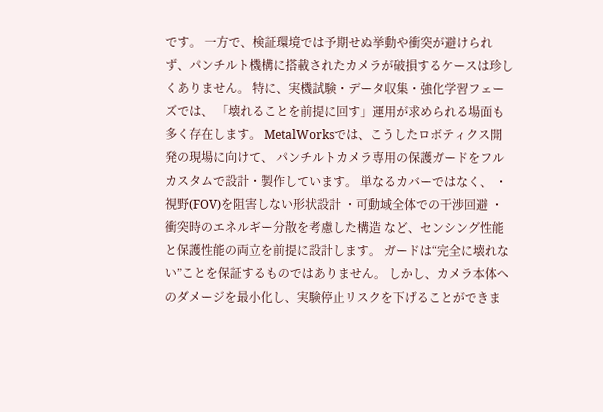です。 一方で、検証環境では予期せぬ挙動や衝突が避けられず、パンチルト機構に搭載されたカメラが破損するケースは珍しくありません。 特に、実機試験・データ収集・強化学習フェーズでは、 「壊れることを前提に回す」運用が求められる場面も多く存在します。 MetalWorksでは、こうしたロボティクス開発の現場に向けて、 パンチルトカメラ専用の保護ガードをフルカスタムで設計・製作しています。 単なるカバーではなく、 ・視野(FOV)を阻害しない形状設計 ・可動域全体での干渉回避 ・衝突時のエネルギー分散を考慮した構造 など、センシング性能と保護性能の両立を前提に設計します。 ガードは“完全に壊れない”ことを保証するものではありません。 しかし、カメラ本体へのダメージを最小化し、実験停止リスクを下げることができま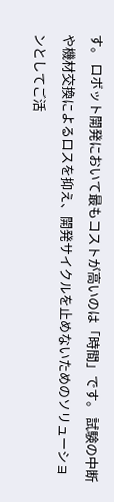す。 ロボット開発において最もコストが高いのは「時間」です。 試験の中断や機材交換によるロスを抑え、開発サイクルを止めないためのソリューションとしてご活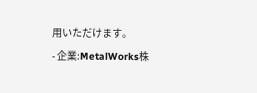用いただけます。
- 企業:MetalWorks株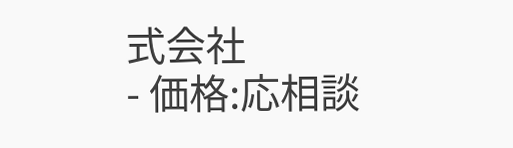式会社
- 価格:応相談